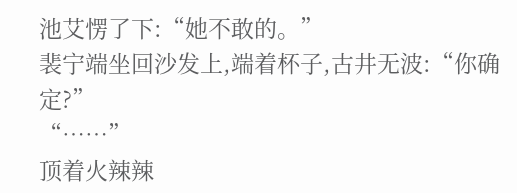池艾愣了下:“她不敢的。”
裴宁端坐回沙发上,端着杯子,古井无波:“你确定?”
“……”
顶着火辣辣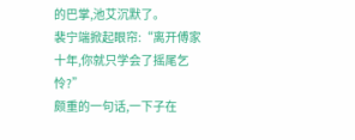的巴掌,池艾沉默了。
裴宁端掀起眼帘:“离开傅家十年,你就只学会了摇尾乞怜?”
颇重的一句话,一下子在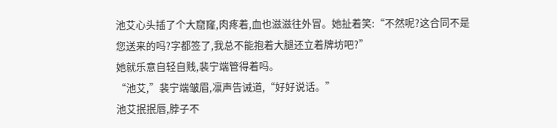池艾心头插了个大窟窿,肉疼着,血也滋滋往外冒。她扯着笑:“不然呢?这合同不是您送来的吗?字都签了,我总不能抱着大腿还立着牌坊吧?”
她就乐意自轻自贱,裴宁端管得着吗。
“池艾,”裴宁端皱眉,凛声告诫道,“好好说话。”
池艾抿抿唇,脖子不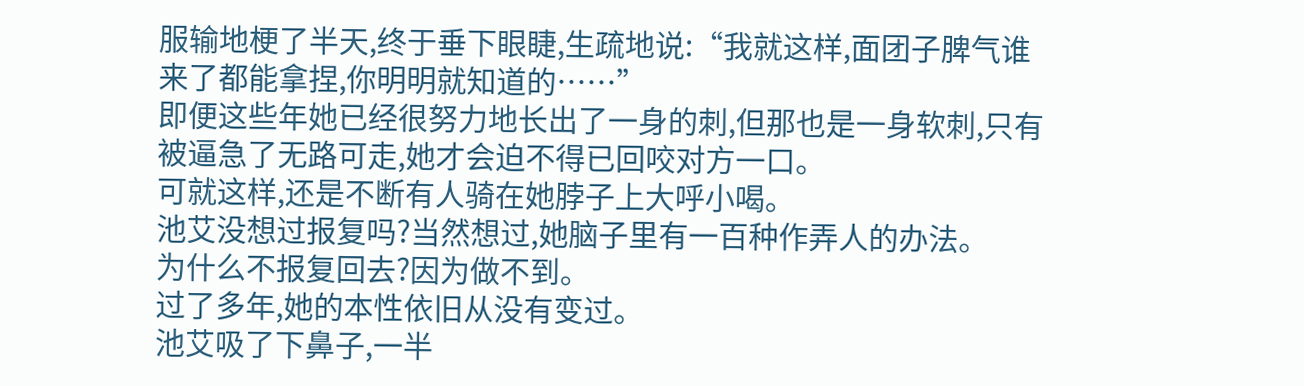服输地梗了半天,终于垂下眼睫,生疏地说:“我就这样,面团子脾气谁来了都能拿捏,你明明就知道的……”
即便这些年她已经很努力地长出了一身的刺,但那也是一身软刺,只有被逼急了无路可走,她才会迫不得已回咬对方一口。
可就这样,还是不断有人骑在她脖子上大呼小喝。
池艾没想过报复吗?当然想过,她脑子里有一百种作弄人的办法。
为什么不报复回去?因为做不到。
过了多年,她的本性依旧从没有变过。
池艾吸了下鼻子,一半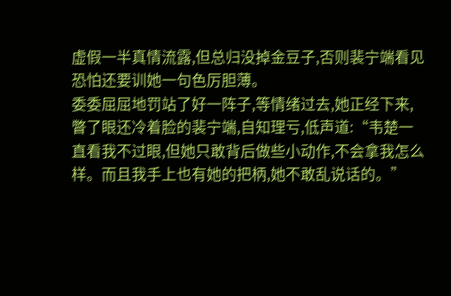虚假一半真情流露,但总归没掉金豆子,否则裴宁端看见恐怕还要训她一句色厉胆薄。
委委屈屈地罚站了好一阵子,等情绪过去,她正经下来,瞥了眼还冷着脸的裴宁端,自知理亏,低声道:“韦楚一直看我不过眼,但她只敢背后做些小动作,不会拿我怎么样。而且我手上也有她的把柄,她不敢乱说话的。”